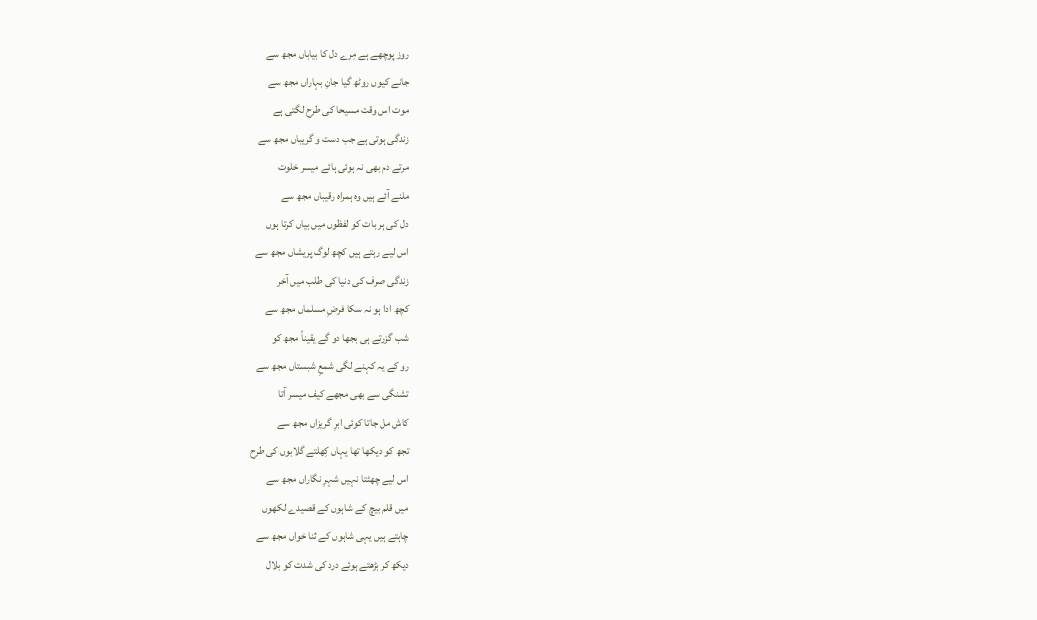روز پوچھے ہے مِرے دل کا بیاباں مجھ سے
جانے کیوں روٹھ گیا جانِ بہاراں مجھ سے
موت اس وقت مسیحا کی طرح لگتی ہے
زندگی ہوتی ہے جب دست و گریباں مجھ سے
مرتے دم بھی نہ ہوئی ہائے میسر خلوت
ملنے آئے ہیں وہ ہمراہ رقیباں مجھ سے
دل کی ہر بات کو لفظوں میں بیاں کرتا ہوں
اس لیے رہتے ہیں کچھ لوگ پریشاں مجھ سے
زندگی صرف کی دنیا کی طلب میں آخر
کچھ ادا ہو نہ سکا فرضِ مسلماں مجھ سے
شب گزرتے ہی بجھا دو گے یقیناً مجھ کو
رو کے یہ کہنے لگی شمعِ شبستاں مجھ سے
تشنگی سے بھی مجھے کیف میسر آتا
کاش مل جاتا کوئی ابرِ گریزاں مجھ سے
تجھ کو دیکھا تھا یہاں کِھلتے گلابوں کی طرح
اس لیے چھٹتا نہیں شہرِ نگاراں مجھ سے
میں قلم بیچ کے شاہوں کے قصیدے لکھوں
چاہتے ہیں یہی شاہوں کے ثنا خواں مجھ سے
دیکھ کر بڑھتے ہوئے درد کی شدت کو بلال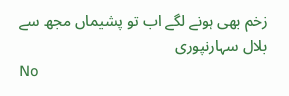زخم بھی ہونے لگے اب تو پشیماں مجھ سے
بلال سہارنپوری
No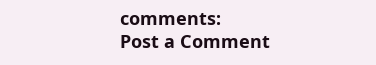comments:
Post a Comment